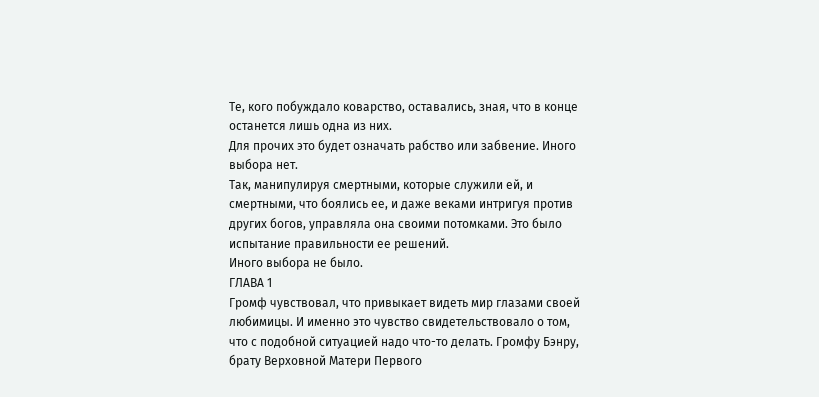Те, кого побуждало коварство, оставались, зная, что в конце останется лишь одна из них.
Для прочих это будет означать рабство или забвение. Иного выбора нет.
Так, манипулируя смертными, которые служили ей, и смертными, что боялись ее, и даже веками интригуя против других богов, управляла она своими потомками. Это было испытание правильности ее решений.
Иного выбора не было.
ГЛАВА 1
Громф чувствовал, что привыкает видеть мир глазами своей любимицы. И именно это чувство свидетельствовало о том, что с подобной ситуацией надо что-то делать. Громфу Бэнру, брату Верховной Матери Первого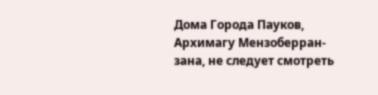Дома Города Пауков, Архимагу Мензоберран-зана, не следует смотреть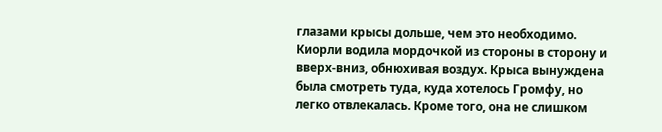глазами крысы дольше, чем это необходимо.
Киорли водила мордочкой из стороны в сторону и вверх-вниз, обнюхивая воздух. Крыса вынуждена была смотреть туда, куда хотелось Громфу, но легко отвлекалась. Кроме того, она не слишком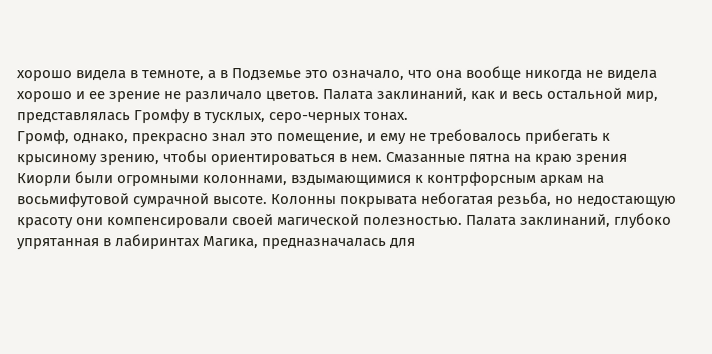хорошо видела в темноте, а в Подземье это означало, что она вообще никогда не видела хорошо и ее зрение не различало цветов. Палата заклинаний, как и весь остальной мир, представлялась Громфу в тусклых, серо-черных тонах.
Громф, однако, прекрасно знал это помещение, и ему не требовалось прибегать к крысиному зрению, чтобы ориентироваться в нем. Смазанные пятна на краю зрения Киорли были огромными колоннами, вздымающимися к контрфорсным аркам на восьмифутовой сумрачной высоте. Колонны покрывата небогатая резьба, но недостающую красоту они компенсировали своей магической полезностью. Палата заклинаний, глубоко упрятанная в лабиринтах Магика, предназначалась для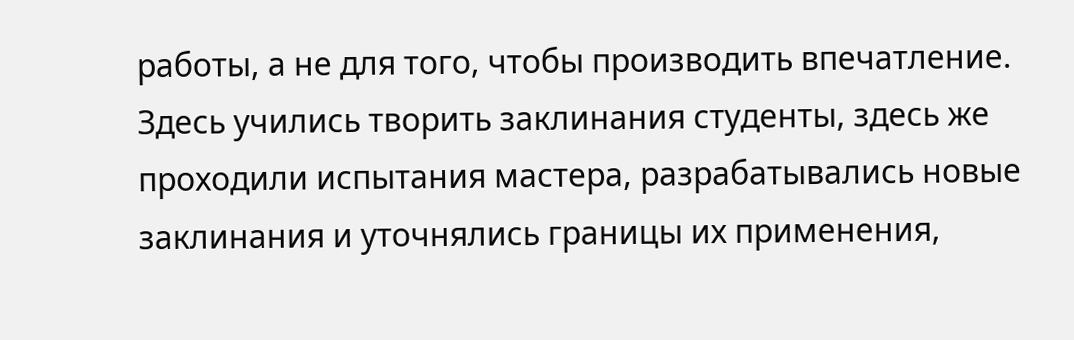работы, а не для того, чтобы производить впечатление. Здесь учились творить заклинания студенты, здесь же проходили испытания мастера, разрабатывались новые заклинания и уточнялись границы их применения,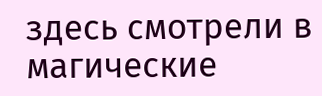здесь смотрели в магические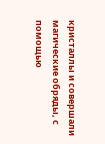кристаллы и совершали магические обряды, с помощью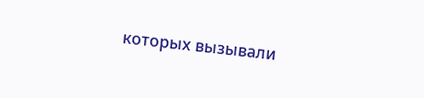которых вызывали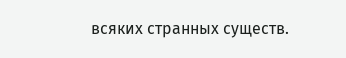всяких странных существ.